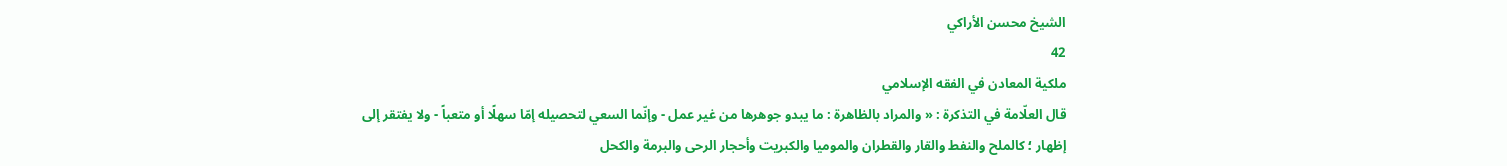الشيخ محسن الأراكي
42
ملكية المعادن في الفقه الإسلامي
قال العلّامة في التذكرة : « والمراد بالظاهرة : ما يبدو جوهرها من غير عمل - وإنّما السعي لتحصيله إمّا سهلًا أو متعباً - ولا يفتقر إلى إظهار ؛ كالملح والنفط والقار والقطران والموميا والكبريت وأحجار الرحى والبرمة والكحل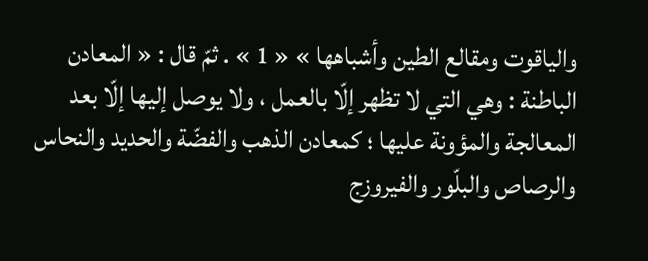والياقوت ومقالع الطين وأشباهها » « 1 » . ثمّ قال : « المعادن الباطنة : وهي التي لا تظهر إلّا بالعمل ، ولا يوصل إليها إلّا بعد المعالجة والمؤونة عليها ؛ كمعادن الذهب والفضّة والحديد والنحاس والرصاص والبلّور والفيروزج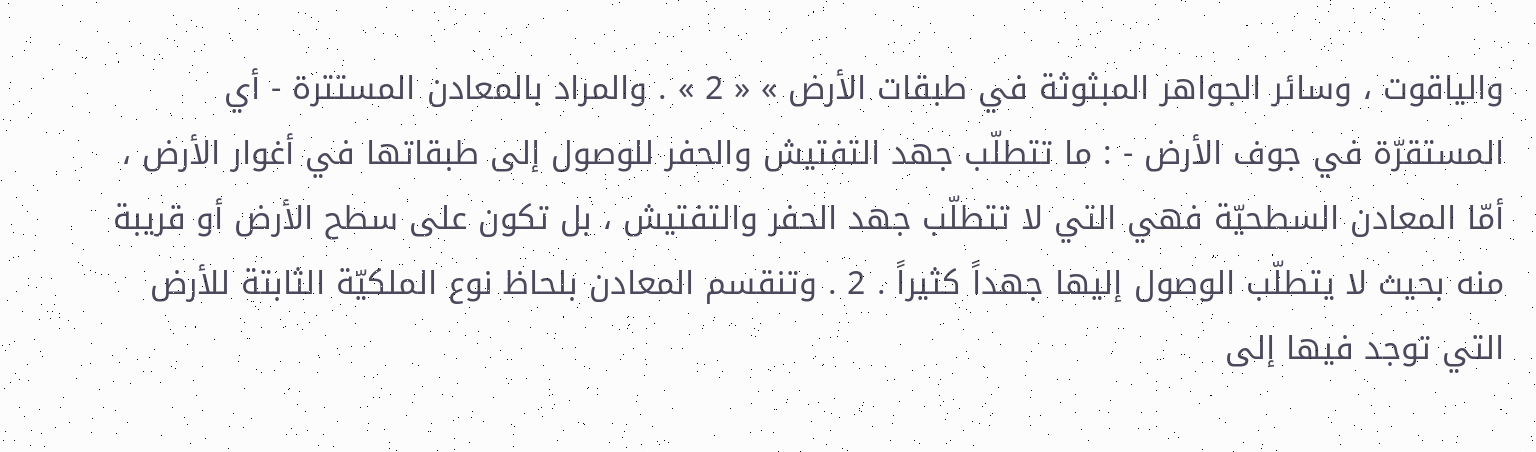والياقوت ، وسائر الجواهر المبثوثة في طبقات الأرض » « 2 » . والمراد بالمعادن المستترة - أي المستقرّة في جوف الأرض - : ما تتطلّب جهد التفتيش والحفر للوصول إلى طبقاتها في أغوار الأرض ، أمّا المعادن السطحيّة فهي التي لا تتطلّب جهد الحفر والتفتيش ، بل تكون على سطح الأرض أو قريبة منه بحيث لا يتطلّب الوصول إليها جهداً كثيراً . 2 . وتنقسم المعادن بلحاظ نوع الملكيّة الثابتة للأرض التي توجد فيها إلى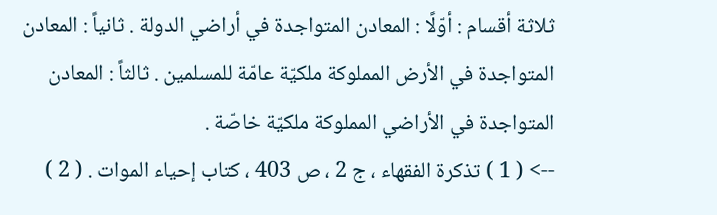ثلاثة أقسام : أوّلًا : المعادن المتواجدة في أراضي الدولة . ثانياً : المعادن المتواجدة في الأرض المملوكة ملكيّة عامّة للمسلمين . ثالثاً : المعادن المتواجدة في الأراضي المملوكة ملكيّة خاصّة .
--> ( 1 ) تذكرة الفقهاء ، ج 2 ، ص 403 ، كتاب إحياء الموات . ( 2 )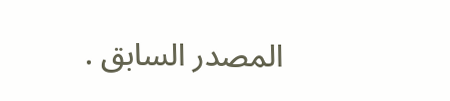المصدر السابق .